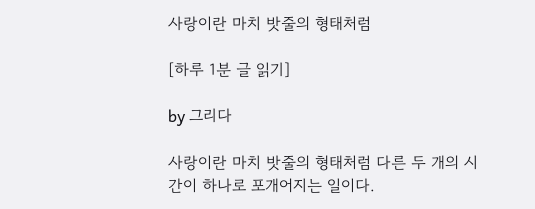사랑이란 마치 밧줄의 형태처럼

[하루 1분 글 읽기]

by 그리다

사랑이란 마치 밧줄의 형태처럼 다른 두 개의 시간이 하나로 포개어지는 일이다.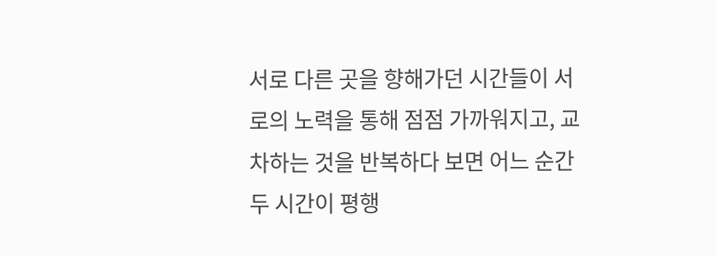서로 다른 곳을 향해가던 시간들이 서로의 노력을 통해 점점 가까워지고, 교차하는 것을 반복하다 보면 어느 순간 두 시간이 평행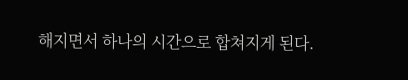해지면서 하나의 시간으로 합쳐지게 된다.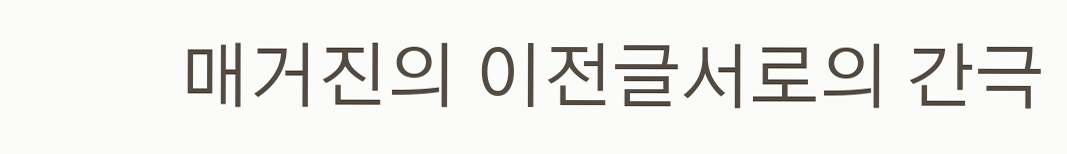매거진의 이전글서로의 간극